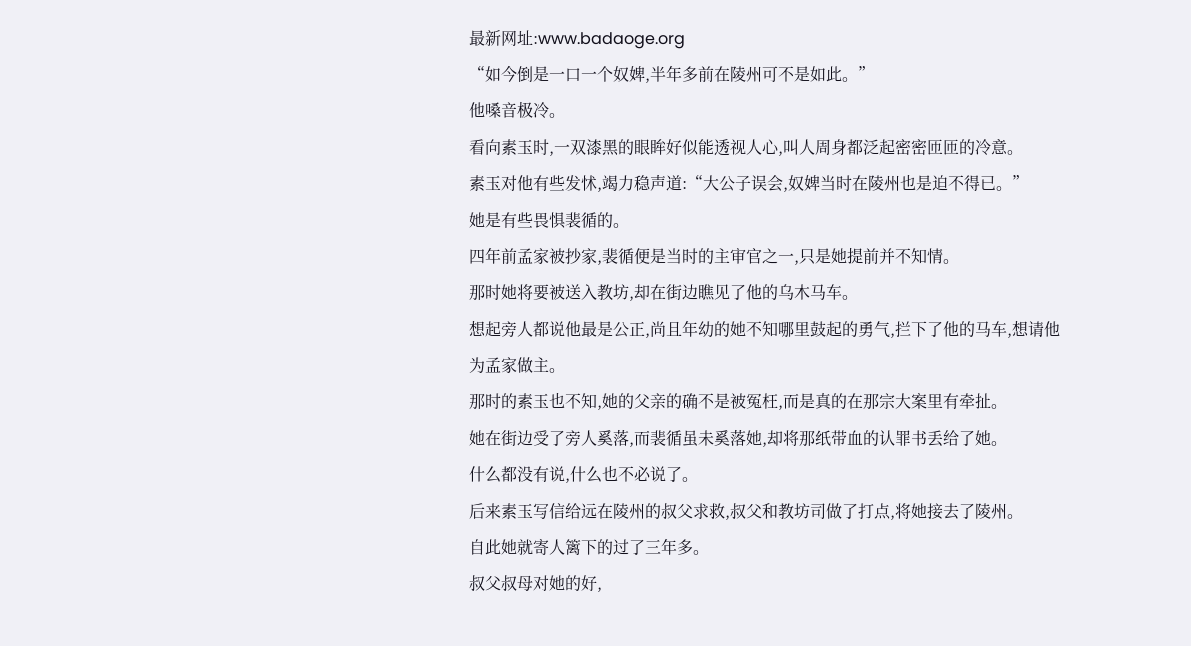最新网址:www.badaoge.org
“如今倒是一口一个奴婢,半年多前在陵州可不是如此。”
他嗓音极冷。
看向素玉时,一双漆黑的眼眸好似能透视人心,叫人周身都泛起密密匝匝的冷意。
素玉对他有些发怵,竭力稳声道:“大公子误会,奴婢当时在陵州也是迫不得已。”
她是有些畏惧裴循的。
四年前孟家被抄家,裴循便是当时的主审官之一,只是她提前并不知情。
那时她将要被送入教坊,却在街边瞧见了他的乌木马车。
想起旁人都说他最是公正,尚且年幼的她不知哪里鼓起的勇气,拦下了他的马车,想请他为孟家做主。
那时的素玉也不知,她的父亲的确不是被冤枉,而是真的在那宗大案里有牵扯。
她在街边受了旁人奚落,而裴循虽未奚落她,却将那纸带血的认罪书丢给了她。
什么都没有说,什么也不必说了。
后来素玉写信给远在陵州的叔父求救,叔父和教坊司做了打点,将她接去了陵州。
自此她就寄人篱下的过了三年多。
叔父叔母对她的好,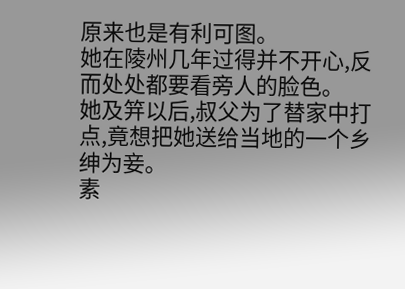原来也是有利可图。
她在陵州几年过得并不开心,反而处处都要看旁人的脸色。
她及笄以后,叔父为了替家中打点,竟想把她送给当地的一个乡绅为妾。
素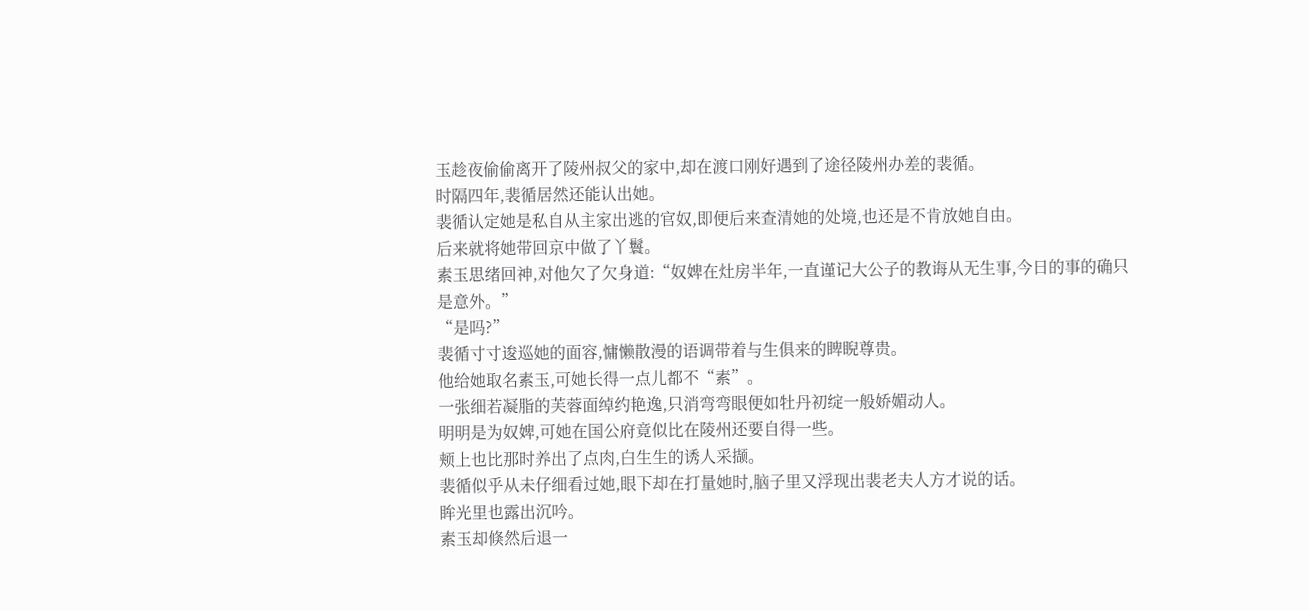玉趁夜偷偷离开了陵州叔父的家中,却在渡口刚好遇到了途径陵州办差的裴循。
时隔四年,裴循居然还能认出她。
裴循认定她是私自从主家出逃的官奴,即便后来查清她的处境,也还是不肯放她自由。
后来就将她带回京中做了丫鬟。
素玉思绪回神,对他欠了欠身道:“奴婢在灶房半年,一直谨记大公子的教诲从无生事,今日的事的确只是意外。”
“是吗?”
裴循寸寸逡巡她的面容,慵懒散漫的语调带着与生俱来的睥睨尊贵。
他给她取名素玉,可她长得一点儿都不“素”。
一张细若凝脂的芙蓉面绰约艳逸,只消弯弯眼便如牡丹初绽一般娇媚动人。
明明是为奴婢,可她在国公府竟似比在陵州还要自得一些。
颊上也比那时养出了点肉,白生生的诱人采撷。
裴循似乎从未仔细看过她,眼下却在打量她时,脑子里又浮现出裴老夫人方才说的话。
眸光里也露出沉吟。
素玉却倏然后退一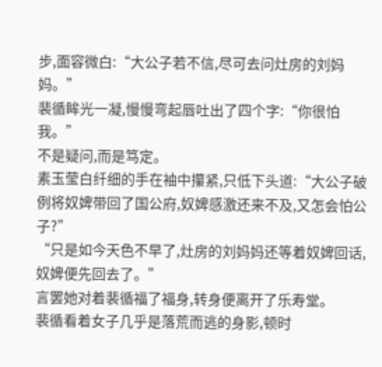步,面容微白:“大公子若不信,尽可去问灶房的刘妈妈。”
裴循眸光一凝,慢慢弯起唇吐出了四个字:“你很怕我。”
不是疑问,而是笃定。
素玉莹白纤细的手在袖中攥紧,只低下头道:“大公子破例将奴婢带回了国公府,奴婢感激还来不及,又怎会怕公子?”
“只是如今天色不早了,灶房的刘妈妈还等着奴婢回话,奴婢便先回去了。”
言罢她对着裴循福了福身,转身便离开了乐寿堂。
裴循看着女子几乎是落荒而逃的身影,顿时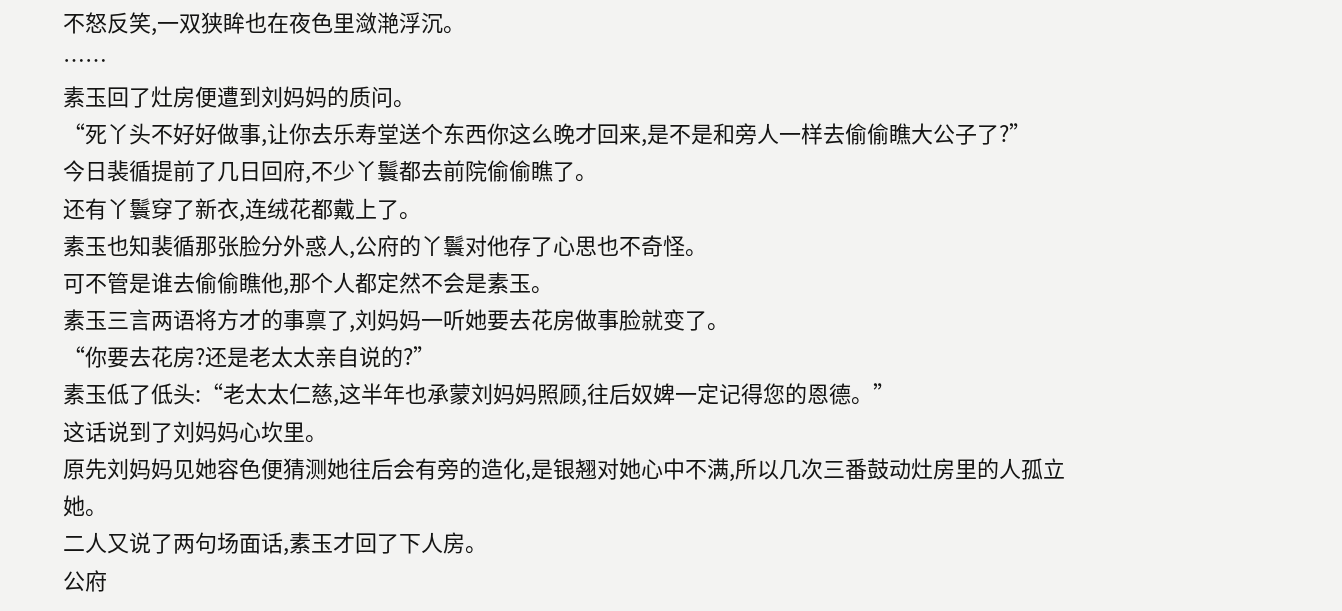不怒反笑,一双狭眸也在夜色里潋滟浮沉。
……
素玉回了灶房便遭到刘妈妈的质问。
“死丫头不好好做事,让你去乐寿堂送个东西你这么晚才回来,是不是和旁人一样去偷偷瞧大公子了?”
今日裴循提前了几日回府,不少丫鬟都去前院偷偷瞧了。
还有丫鬟穿了新衣,连绒花都戴上了。
素玉也知裴循那张脸分外惑人,公府的丫鬟对他存了心思也不奇怪。
可不管是谁去偷偷瞧他,那个人都定然不会是素玉。
素玉三言两语将方才的事禀了,刘妈妈一听她要去花房做事脸就变了。
“你要去花房?还是老太太亲自说的?”
素玉低了低头:“老太太仁慈,这半年也承蒙刘妈妈照顾,往后奴婢一定记得您的恩德。”
这话说到了刘妈妈心坎里。
原先刘妈妈见她容色便猜测她往后会有旁的造化,是银翘对她心中不满,所以几次三番鼓动灶房里的人孤立她。
二人又说了两句场面话,素玉才回了下人房。
公府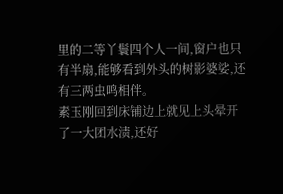里的二等丫鬟四个人一间,窗户也只有半扇,能够看到外头的树影婆娑,还有三两虫鸣相伴。
素玉刚回到床铺边上就见上头晕开了一大团水渍,还好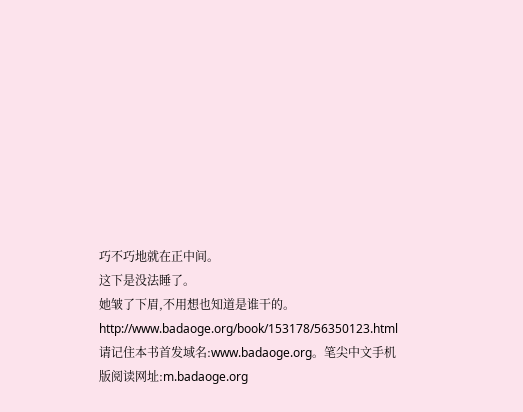巧不巧地就在正中间。
这下是没法睡了。
她皱了下眉,不用想也知道是谁干的。
http://www.badaoge.org/book/153178/56350123.html
请记住本书首发域名:www.badaoge.org。笔尖中文手机版阅读网址:m.badaoge.org